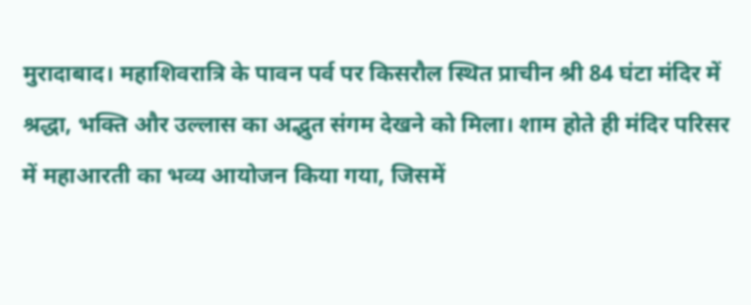मुरादाबाद। महाशिवरात्रि के पावन पर्व पर किसरौल स्थित प्राचीन श्री 84 घंटा मंदिर में श्रद्धा, भक्ति और उल्लास का अद्भुत संगम देखने को मिला। शाम होते ही मंदिर परिसर में महाआरती का भव्य आयोजन किया गया, जिसमें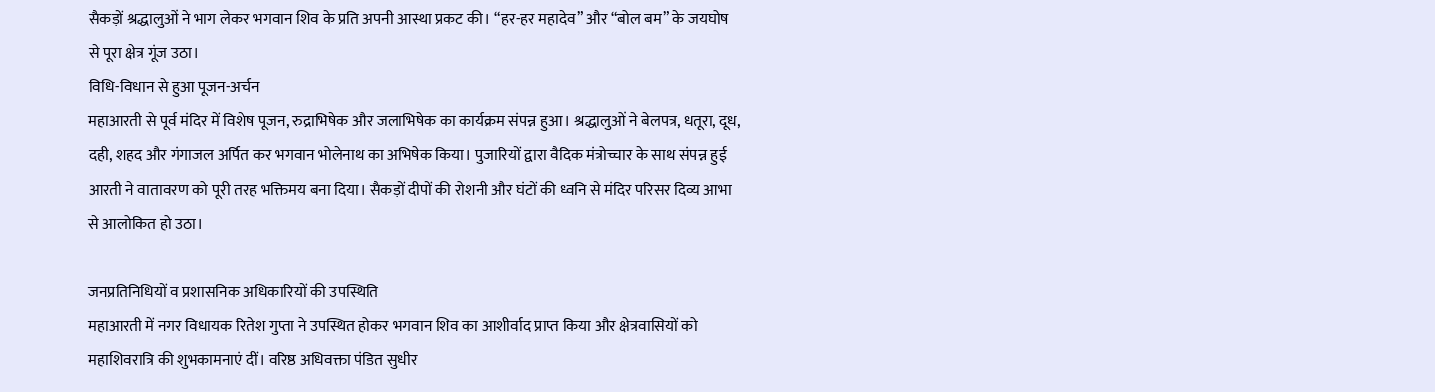सैकड़ों श्रद्धालुओं ने भाग लेकर भगवान शिव के प्रति अपनी आस्था प्रकट की। “हर-हर महादेव” और “बोल बम” के जयघोष से पूरा क्षेत्र गूंज उठा।
विधि-विधान से हुआ पूजन-अर्चन
महाआरती से पूर्व मंदिर में विशेष पूजन, रुद्राभिषेक और जलाभिषेक का कार्यक्रम संपन्न हुआ। श्रद्धालुओं ने बेलपत्र, धतूरा, दूध, दही, शहद और गंगाजल अर्पित कर भगवान भोलेनाथ का अभिषेक किया। पुजारियों द्वारा वैदिक मंत्रोच्चार के साथ संपन्न हुई आरती ने वातावरण को पूरी तरह भक्तिमय बना दिया। सैकड़ों दीपों की रोशनी और घंटों की ध्वनि से मंदिर परिसर दिव्य आभा से आलोकित हो उठा।

जनप्रतिनिधियों व प्रशासनिक अधिकारियों की उपस्थिति
महाआरती में नगर विधायक रितेश गुप्ता ने उपस्थित होकर भगवान शिव का आशीर्वाद प्राप्त किया और क्षेत्रवासियों को महाशिवरात्रि की शुभकामनाएं दीं। वरिष्ठ अधिवक्ता पंडित सुधीर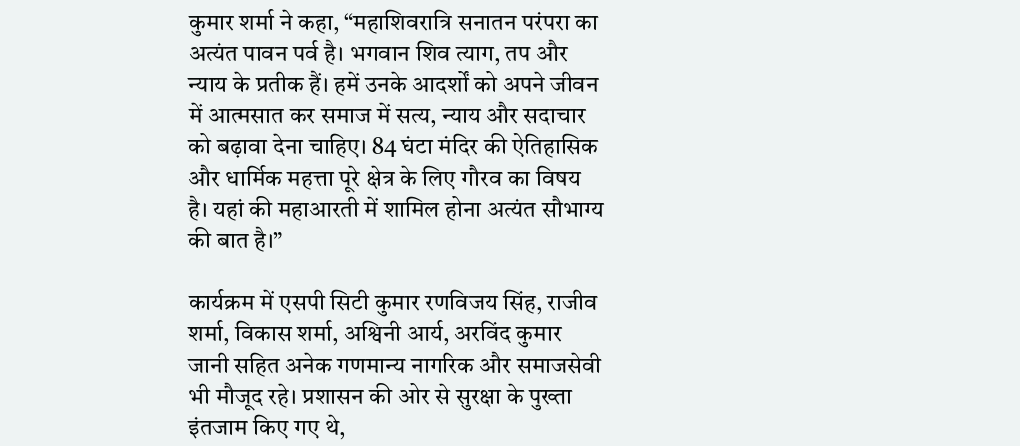कुमार शर्मा ने कहा, “महाशिवरात्रि सनातन परंपरा का अत्यंत पावन पर्व है। भगवान शिव त्याग, तप और न्याय के प्रतीक हैं। हमें उनके आदर्शों को अपने जीवन में आत्मसात कर समाज में सत्य, न्याय और सदाचार को बढ़ावा देना चाहिए। 84 घंटा मंदिर की ऐतिहासिक और धार्मिक महत्ता पूरे क्षेत्र के लिए गौरव का विषय है। यहां की महाआरती में शामिल होना अत्यंत सौभाग्य की बात है।”

कार्यक्रम में एसपी सिटी कुमार रणविजय सिंह, राजीव शर्मा, विकास शर्मा, अश्विनी आर्य, अरविंद कुमार जानी सहित अनेक गणमान्य नागरिक और समाजसेवी भी मौजूद रहे। प्रशासन की ओर से सुरक्षा के पुख्ता इंतजाम किए गए थे,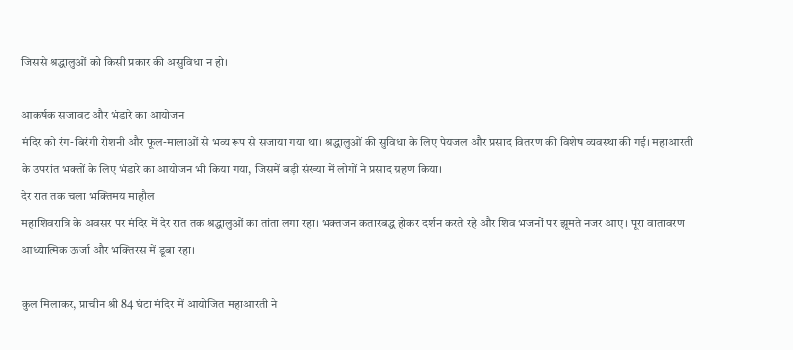जिससे श्रद्धालुओं को किसी प्रकार की असुविधा न हो।

आकर्षक सजावट और भंडारे का आयोजन
मंदिर को रंग-बिरंगी रोशनी और फूल-मालाओं से भव्य रूप से सजाया गया था। श्रद्धालुओं की सुविधा के लिए पेयजल और प्रसाद वितरण की विशेष व्यवस्था की गई। महाआरती के उपरांत भक्तों के लिए भंडारे का आयोजन भी किया गया, जिसमें बड़ी संख्या में लोगों ने प्रसाद ग्रहण किया।
देर रात तक चला भक्तिमय माहौल
महाशिवरात्रि के अवसर पर मंदिर में देर रात तक श्रद्धालुओं का तांता लगा रहा। भक्तजन कतारबद्ध होकर दर्शन करते रहे और शिव भजनों पर झूमते नजर आए। पूरा वातावरण आध्यात्मिक ऊर्जा और भक्तिरस में डूबा रहा।

कुल मिलाकर, प्राचीन श्री 84 घंटा मंदिर में आयोजित महाआरती ने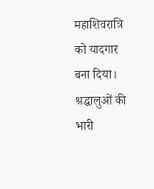महाशिवरात्रि को यादगार बना दिया। श्रद्धालुओं की भारी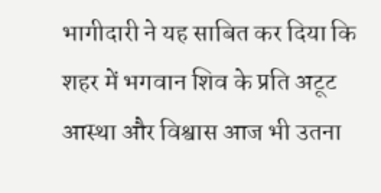भागीदारी ने यह साबित कर दिया कि शहर में भगवान शिव के प्रति अटूट आस्था और विश्वास आज भी उतना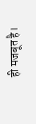ही मजबूत है।